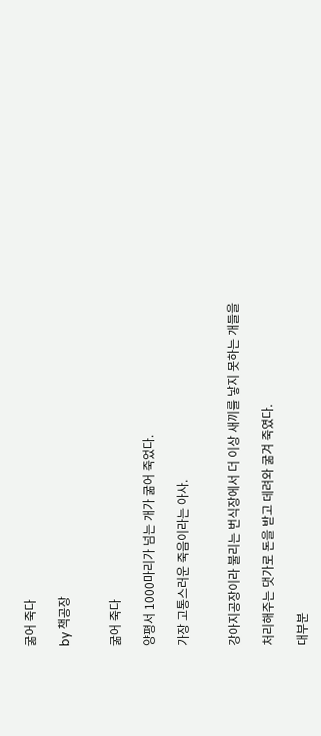굶어 죽다

by 책공장


굶어 죽다

양평서 1000마리가 넘는 개가 굶어 죽었다.

가장 고통스러운 죽음이라는 아사.


강아지공장이라 불리는 번식장에서 더 이상 새끼를 낳지 못하는 개들을

처리해주는 댓가로 돈을 받고 데려와 굶겨 죽였다.

대부분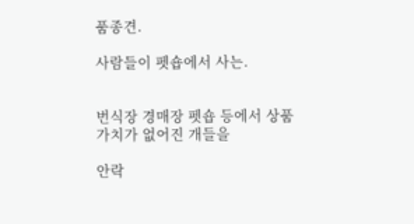품종견.

사람들이 펫숍에서 사는.


번식장 경매장 펫숍 등에서 상품가치가 없어진 개들을

안락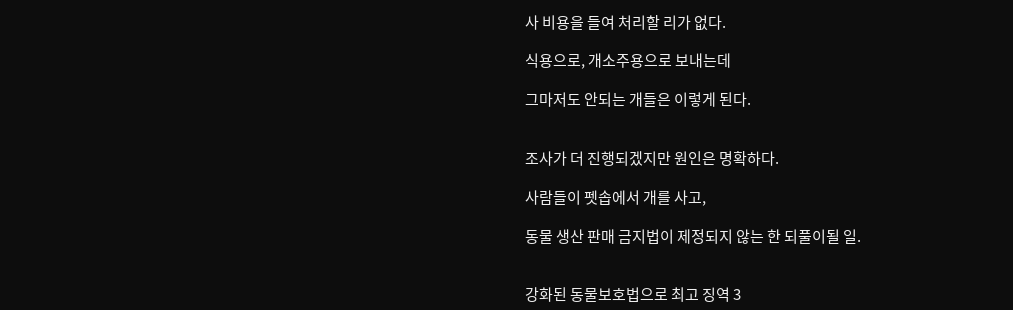사 비용을 들여 처리할 리가 없다.

식용으로, 개소주용으로 보내는데

그마저도 안되는 개들은 이렇게 된다.


조사가 더 진행되겠지만 원인은 명확하다.

사람들이 펫솝에서 개를 사고,

동물 생산 판매 금지법이 제정되지 않는 한 되풀이될 일.


강화된 동물보호법으로 최고 징역 3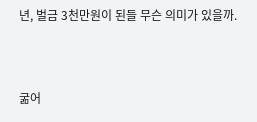년, 벌금 3천만원이 된들 무슨 의미가 있을까.


굶어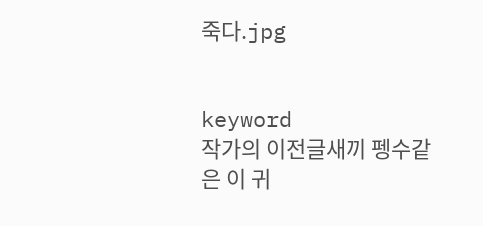죽다.jpg


keyword
작가의 이전글새끼 펭수같은 이 귀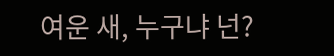여운 새, 누구냐 넌?